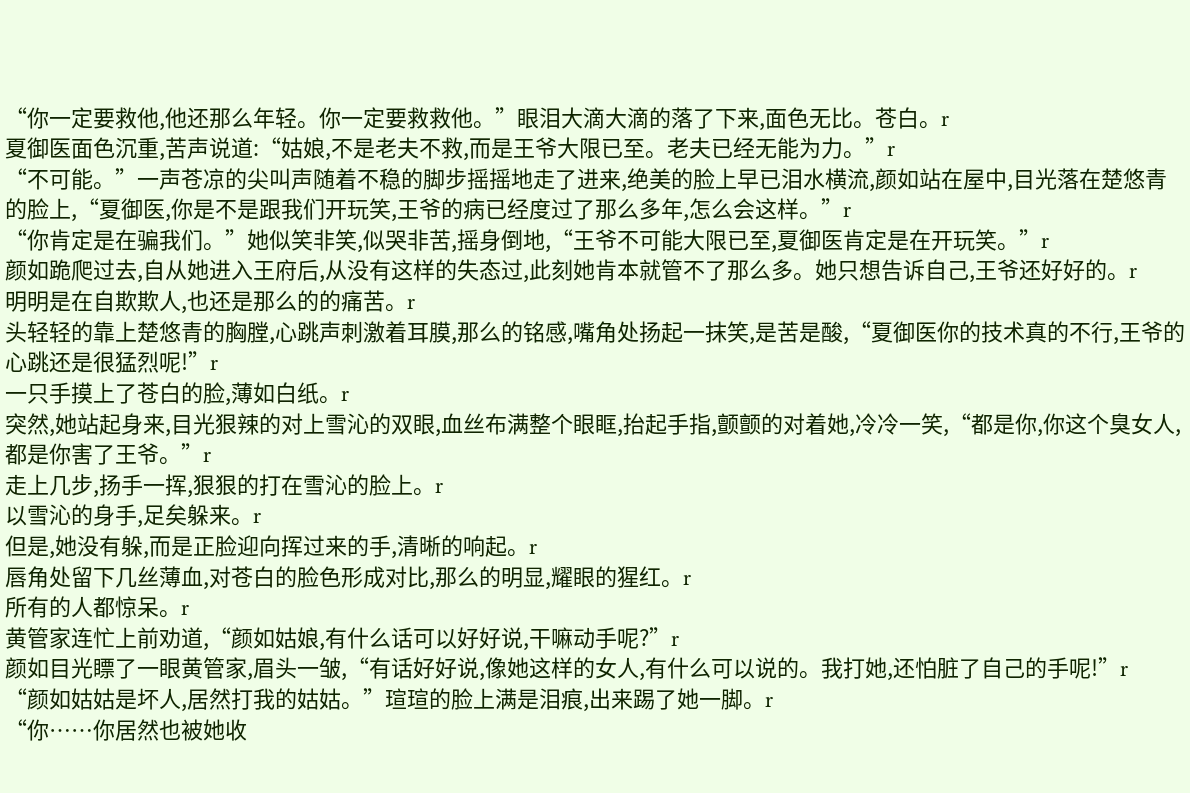“你一定要救他,他还那么年轻。你一定要救救他。”眼泪大滴大滴的落了下来,面色无比。苍白。r
夏御医面色沉重,苦声说道:“姑娘,不是老夫不救,而是王爷大限已至。老夫已经无能为力。”r
“不可能。”一声苍凉的尖叫声随着不稳的脚步摇摇地走了进来,绝美的脸上早已泪水横流,颜如站在屋中,目光落在楚悠青的脸上,“夏御医,你是不是跟我们开玩笑,王爷的病已经度过了那么多年,怎么会这样。”r
“你肯定是在骗我们。”她似笑非笑,似哭非苦,摇身倒地,“王爷不可能大限已至,夏御医肯定是在开玩笑。”r
颜如跪爬过去,自从她进入王府后,从没有这样的失态过,此刻她肯本就管不了那么多。她只想告诉自己,王爷还好好的。r
明明是在自欺欺人,也还是那么的的痛苦。r
头轻轻的靠上楚悠青的胸膛,心跳声刺激着耳膜,那么的铭感,嘴角处扬起一抹笑,是苦是酸,“夏御医你的技术真的不行,王爷的心跳还是很猛烈呢!”r
一只手摸上了苍白的脸,薄如白纸。r
突然,她站起身来,目光狠辣的对上雪沁的双眼,血丝布满整个眼眶,抬起手指,颤颤的对着她,冷冷一笑,“都是你,你这个臭女人,都是你害了王爷。”r
走上几步,扬手一挥,狠狠的打在雪沁的脸上。r
以雪沁的身手,足矣躲来。r
但是,她没有躲,而是正脸迎向挥过来的手,清晰的响起。r
唇角处留下几丝薄血,对苍白的脸色形成对比,那么的明显,耀眼的猩红。r
所有的人都惊呆。r
黄管家连忙上前劝道,“颜如姑娘,有什么话可以好好说,干嘛动手呢?”r
颜如目光瞟了一眼黄管家,眉头一皱,“有话好好说,像她这样的女人,有什么可以说的。我打她,还怕脏了自己的手呢!”r
“颜如姑姑是坏人,居然打我的姑姑。”瑄瑄的脸上满是泪痕,出来踢了她一脚。r
“你……你居然也被她收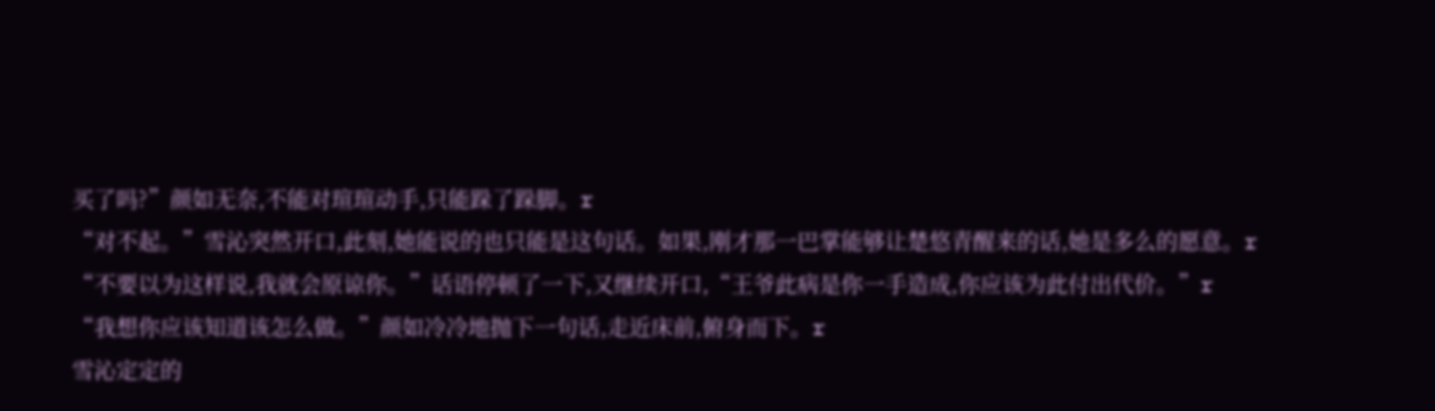买了吗?”颜如无奈,不能对瑄瑄动手,只能跺了跺脚。r
“对不起。”雪沁突然开口,此刻,她能说的也只能是这句话。如果,刚才那一巴掌能够让楚悠青醒来的话,她是多么的愿意。r
“不要以为这样说,我就会原谅你。”话语停顿了一下,又继续开口,“王爷此病是你一手造成,你应该为此付出代价。”r
“我想你应该知道该怎么做。”颜如冷冷地抛下一句话,走近床前,俯身而下。r
雪沁定定的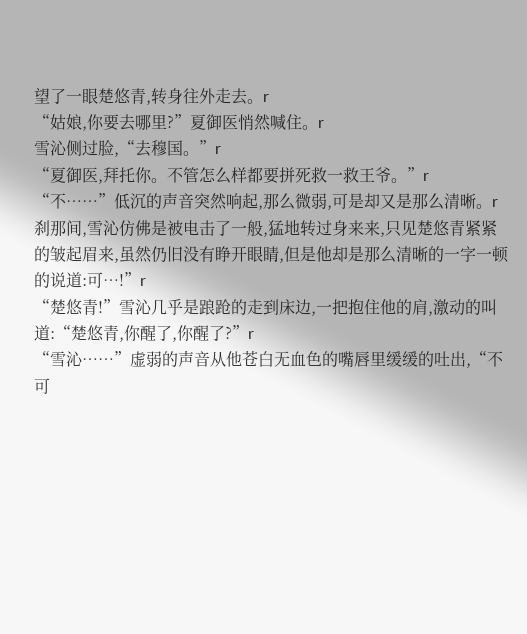望了一眼楚悠青,转身往外走去。r
“姑娘,你要去哪里?”夏御医悄然喊住。r
雪沁侧过脸,“去穆国。”r
“夏御医,拜托你。不管怎么样都要拼死救一救王爷。”r
“不……”低沉的声音突然响起,那么微弱,可是却又是那么清晰。r
刹那间,雪沁仿佛是被电击了一般,猛地转过身来来,只见楚悠青紧紧的皱起眉来,虽然仍旧没有睁开眼睛,但是他却是那么清晰的一字一顿的说道:可…!”r
“楚悠青!”雪沁几乎是踉跄的走到床边,一把抱住他的肩,激动的叫道:“楚悠青,你醒了,你醒了?”r
“雪沁……”虚弱的声音从他苍白无血色的嘴唇里缓缓的吐出,“不可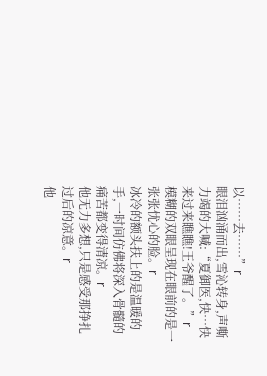以……去……”r
眼泪汹涌而出,雪沁转身,声嘶力竭的大喊:“夏御医,快…快来过来瞧瞧!王爷醒了。”r
模糊的双眼呈现在眼前的是一张张忧心的脸。r
冰冷的额头扶上的是温暖的手,一时间仿佛将深入骨髓的痛苦都变得清凉。r
他无力多想,只是感受那挣扎过后的凉意。r
他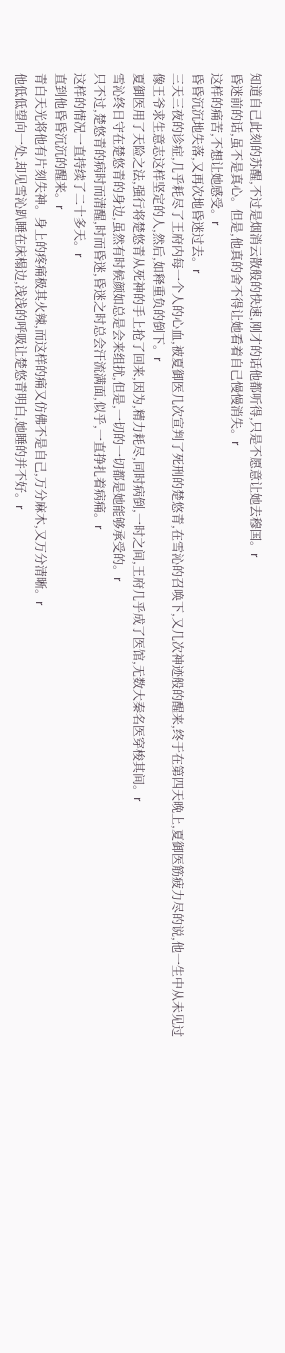知道自己此刻的苏醒,不过是烟消云散般的快速,刚才的话他都听得,只是不愿意让她去穆国。r
昏迷前的话,虽不是真心。但是,他真的舍不得让她看着自己慢慢消失。r
这样的痛苦,不想让她感受。r
昏昏沉沉地失落,又再次地昏迷过去。r
三天三夜的诊症,几乎耗尽了王府内每一个人的心血,被夏御医几次宣判了死刑的楚悠青,在雪沁的召唤下,又几次神迹般的醒来,终于在第四天晚上,夏御医筋疲力尽的说,他一生中从未见过像王爷求生意志这样坚定的人,然后,如释重负的倒下。r
夏御医用了天险之法,强行将楚悠青从死神的手上抢了回来,因为,精力耗尽,同时病倒,一时之间,王府几乎成了医馆,无数大秦名医穿梭其间。r
雪沁终日守在楚悠青的身边,虽然有时候颜如总是会来组扰,但是,一切的一切都是她能够承受的。r
只不过,楚悠青的病时而清醒,时而昏迷,昏迷之时总会汗流满面,似乎,一直挣扎着病痛。r
这样的情况一直持续了二十多天。r
直到他昏昏沉沉的醒来。r
青白天光将他有片刻失神。身上的疼痛极其火辣,而这样的痛又仿佛不是自己,万分麻木,又万分清晰。r
他低低望向一处,却见雪沁趴睡在床榻边,浅浅的呼吸让楚悠青明白,她睡的并不好。r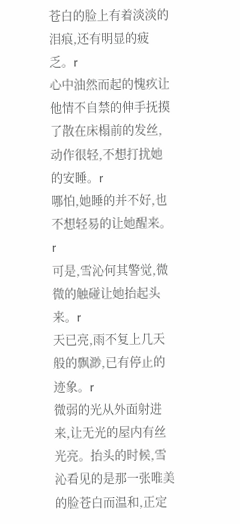苍白的脸上有着淡淡的泪痕,还有明显的疲乏。r
心中油然而起的愧疚让他情不自禁的伸手抚摸了散在床榻前的发丝,动作很轻,不想打扰她的安睡。r
哪怕,她睡的并不好,也不想轻易的让她醒来。r
可是,雪沁何其警觉,微微的触碰让她抬起头来。r
天已亮,雨不复上几天般的飘渺,已有停止的迹象。r
微弱的光从外面射进来,让无光的屋内有丝光亮。抬头的时候,雪沁看见的是那一张唯美的脸苍白而温和,正定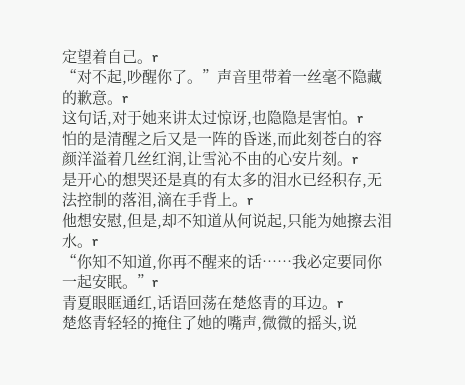定望着自己。r
“对不起,吵醒你了。”声音里带着一丝毫不隐藏的歉意。r
这句话,对于她来讲太过惊讶,也隐隐是害怕。r
怕的是清醒之后又是一阵的昏迷,而此刻苍白的容颜洋溢着几丝红润,让雪沁不由的心安片刻。r
是开心的想哭还是真的有太多的泪水已经积存,无法控制的落泪,滴在手背上。r
他想安慰,但是,却不知道从何说起,只能为她擦去泪水。r
“你知不知道,你再不醒来的话……我必定要同你一起安眠。”r
青夏眼眶通红,话语回荡在楚悠青的耳边。r
楚悠青轻轻的掩住了她的嘴声,微微的摇头,说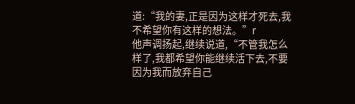道:“我的妻,正是因为这样才死去,我不希望你有这样的想法。”r
他声调扬起,继续说道,“不管我怎么样了,我都希望你能继续活下去,不要因为我而放弃自己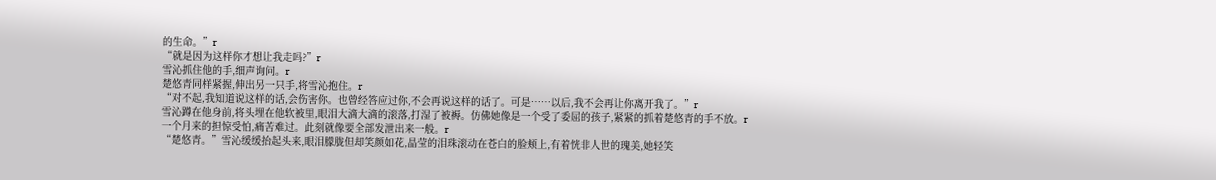的生命。”r
“就是因为这样你才想让我走吗?”r
雪沁抓住他的手,细声询问。r
楚悠青同样紧握,伸出另一只手,将雪沁抱住。r
“对不起,我知道说这样的话,会伤害你。也曾经答应过你,不会再说这样的话了。可是……以后,我不会再让你离开我了。”r
雪沁蹲在他身前,将头埋在他软被里,眼泪大滴大滴的滚落,打湿了被褥。仿佛她像是一个受了委屈的孩子,紧紧的抓着楚悠青的手不放。r
一个月来的担惊受怕,痛苦难过。此刻就像要全部发泄出来一般。r
“楚悠青。”雪沁缓缓抬起头来,眼泪朦胧但却笑颜如花,晶莹的泪珠滚动在苍白的脸颊上,有着恍非人世的瑰美,她轻笑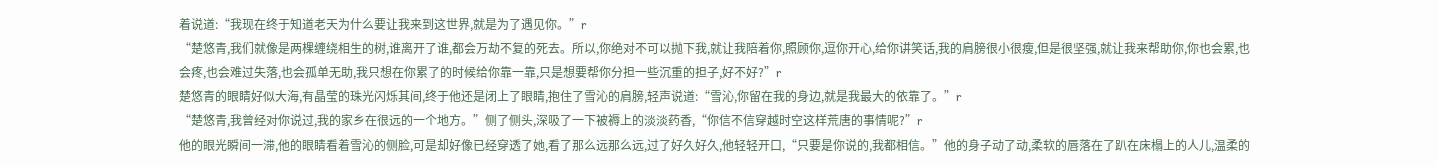着说道:“我现在终于知道老天为什么要让我来到这世界,就是为了遇见你。”r
“楚悠青,我们就像是两棵缠绕相生的树,谁离开了谁,都会万劫不复的死去。所以,你绝对不可以抛下我,就让我陪着你,照顾你,逗你开心,给你讲笑话,我的肩膀很小很瘦,但是很坚强,就让我来帮助你,你也会累,也会疼,也会难过失落,也会孤单无助,我只想在你累了的时候给你靠一靠,只是想要帮你分担一些沉重的担子,好不好?”r
楚悠青的眼睛好似大海,有晶莹的珠光闪烁其间,终于他还是闭上了眼睛,抱住了雪沁的肩膀,轻声说道:“雪沁,你留在我的身边,就是我最大的依靠了。”r
“楚悠青,我曾经对你说过,我的家乡在很远的一个地方。”侧了侧头,深吸了一下被褥上的淡淡药香,“你信不信穿越时空这样荒唐的事情呢?”r
他的眼光瞬间一滞,他的眼睛看着雪沁的侧脸,可是却好像已经穿透了她,看了那么远那么远,过了好久好久,他轻轻开口,“只要是你说的,我都相信。”他的身子动了动,柔软的唇落在了趴在床榻上的人儿,温柔的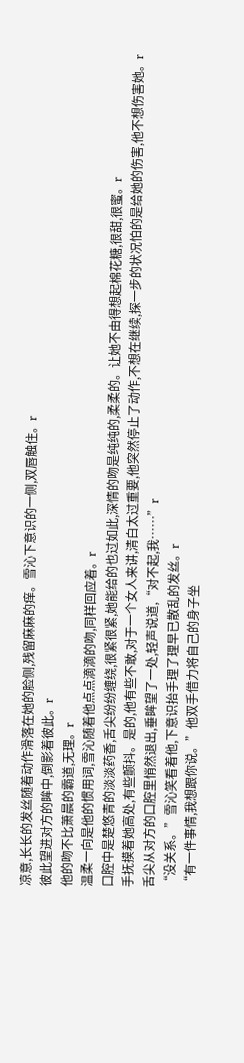凉意,长长的发丝随着动作滑落在她的脸侧,残留麻麻的痒。雪沁下意识的一侧,双唇触住。r
彼此望进对方的眸中,倒影着彼此。r
他的吻不比萧晨的霸道,无理。r
温柔一向是他的惯用词,雪沁随着他点点滴滴的吻,同样回应着。r
口腔中是楚悠青的淡淡药香,舌尖纷纷缠绕,很紧很紧,她能给的也过如此,深情的吻是纯纯的,柔柔的。让她不由得想起棉花糖,很甜,很蜜。r
手抚摸着她高处,有些颤抖。是的,他有些不敢,对于一个女人来讲,清白太过重要,他突然停止了动作,不想在继续,探一步的状况怕的是给她的伤害,他不想伤害她。r
舌尖从对方的口腔里悄然退出,垂眸望了一处,轻声说道,“对不起,我……”r
“没关系。”雪沁笑看着他,下意识抬手理了理早已散乱的发丝。r
“有一件事情,我想跟你说。”他双手借力将自己的身子坐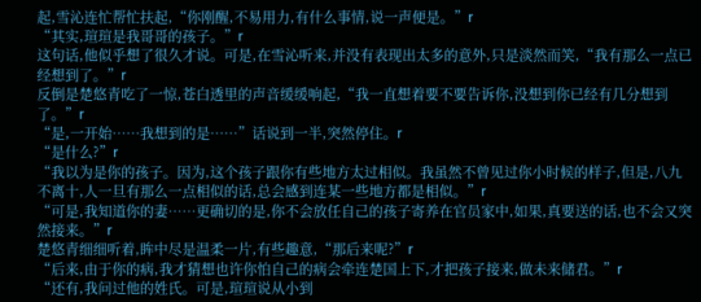起,雪沁连忙帮忙扶起,“你刚醒,不易用力,有什么事情,说一声便是。”r
“其实,瑄瑄是我哥哥的孩子。”r
这句话,他似乎想了很久才说。可是,在雪沁听来,并没有表现出太多的意外,只是淡然而笑,“我有那么一点已经想到了。”r
反倒是楚悠青吃了一惊,苍白透里的声音缓缓响起,“我一直想着要不要告诉你,没想到你已经有几分想到了。”r
“是,一开始……我想到的是……”话说到一半,突然停住。r
“是什么?”r
“我以为是你的孩子。因为,这个孩子跟你有些地方太过相似。我虽然不曾见过你小时候的样子,但是,八九不离十,人一旦有那么一点相似的话,总会感到连某一些地方都是相似。”r
“可是,我知道你的妻……更确切的是,你不会放任自己的孩子寄养在官员家中,如果,真要送的话,也不会又突然接来。”r
楚悠青细细听着,眸中尽是温柔一片,有些趣意,“那后来呢?”r
“后来,由于你的病,我才猜想也许你怕自己的病会牵连楚国上下,才把孩子接来,做未来储君。”r
“还有,我问过他的姓氏。可是,瑄瑄说从小到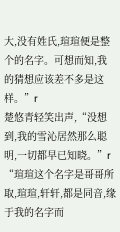大,没有姓氏,瑄瑄便是整个的名字。可想而知,我的猜想应该差不多是这样。”r
楚悠青轻笑出声,“没想到,我的雪沁居然那么聪明,一切都早已知晓。”r
“瑄瑄这个名字是哥哥所取,瑄瑄,轩轩,都是同音,缘于我的名字而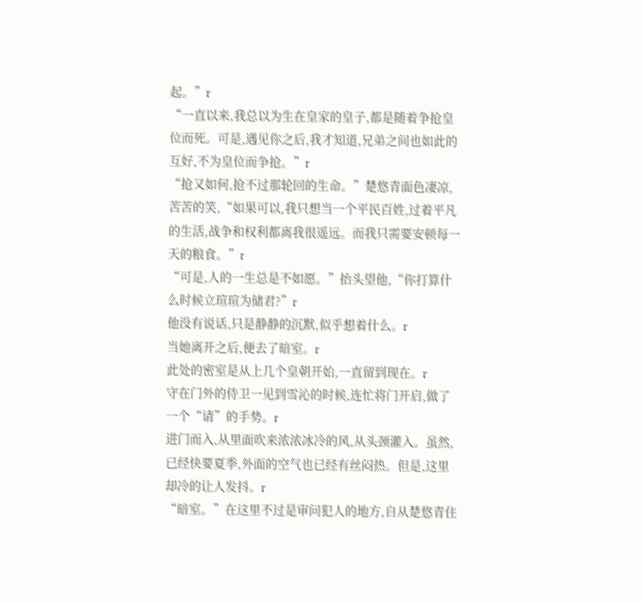起。”r
“一直以来,我总以为生在皇家的皇子,都是随着争抢皇位而死。可是,遇见你之后,我才知道,兄弟之间也如此的互好,不为皇位而争抢。”r
“抢又如何,抢不过那轮回的生命。”楚悠青面色凄凉,苦苦的笑,“如果可以,我只想当一个平民百姓,过着平凡的生活,战争和权利都离我很遥远。而我只需要安顿每一天的粮食。”r
“可是,人的一生总是不如愿。”抬头望他,“你打算什么时候立瑄瑄为储君?”r
他没有说话,只是静静的沉默,似乎想着什么。r
当她离开之后,便去了暗室。r
此处的密室是从上几个皇朝开始,一直留到现在。r
守在门外的侍卫一见到雪沁的时候,连忙将门开启,做了一个“请”的手势。r
进门而入,从里面吹来浓浓冰冷的风,从头颈灌入。虽然,已经快要夏季,外面的空气也已经有丝闷热。但是,这里却冷的让人发抖。r
“暗室。”在这里不过是审问犯人的地方,自从楚悠青住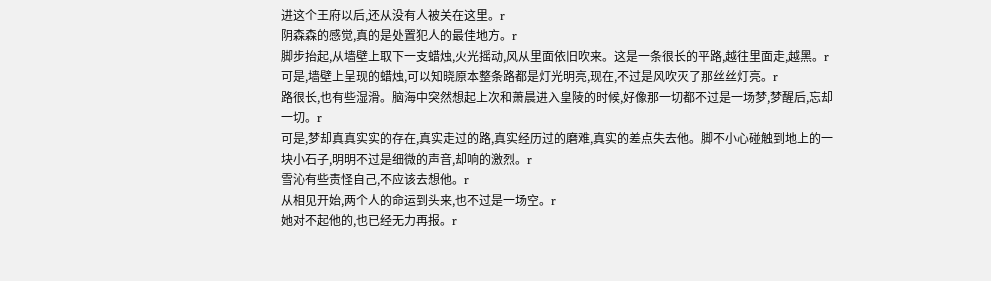进这个王府以后,还从没有人被关在这里。r
阴森森的感觉,真的是处置犯人的最佳地方。r
脚步抬起,从墙壁上取下一支蜡烛,火光摇动,风从里面依旧吹来。这是一条很长的平路,越往里面走,越黑。r
可是,墙壁上呈现的蜡烛,可以知晓原本整条路都是灯光明亮,现在,不过是风吹灭了那丝丝灯亮。r
路很长,也有些湿滑。脑海中突然想起上次和萧晨进入皇陵的时候,好像那一切都不过是一场梦,梦醒后,忘却一切。r
可是,梦却真真实实的存在,真实走过的路,真实经历过的磨难,真实的差点失去他。脚不小心碰触到地上的一块小石子,明明不过是细微的声音,却响的激烈。r
雪沁有些责怪自己,不应该去想他。r
从相见开始,两个人的命运到头来,也不过是一场空。r
她对不起他的,也已经无力再报。r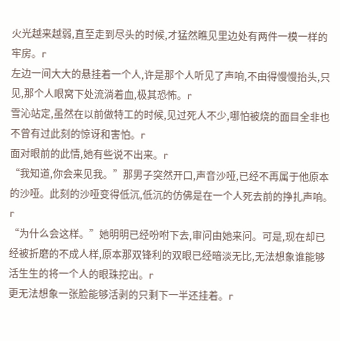火光越来越弱,直至走到尽头的时候,才猛然瞧见里边处有两件一模一样的牢房。r
左边一间大大的悬挂着一个人,许是那个人听见了声响,不由得慢慢抬头,只见,那个人眼窝下处流淌着血,极其恐怖。r
雪沁站定,虽然在以前做特工的时候,见过死人不少,哪怕被烧的面目全非也不曾有过此刻的惊讶和害怕。r
面对眼前的此情,她有些说不出来。r
“我知道,你会来见我。”那男子突然开口,声音沙哑,已经不再属于他原本的沙哑。此刻的沙哑变得低沉,低沉的仿佛是在一个人死去前的挣扎声响。r
“为什么会这样。”她明明已经吩咐下去,审问由她来问。可是,现在却已经被折磨的不成人样,原本那双锋利的双眼已经暗淡无比,无法想象谁能够活生生的将一个人的眼珠挖出。r
更无法想象一张脸能够活剥的只剩下一半还挂着。r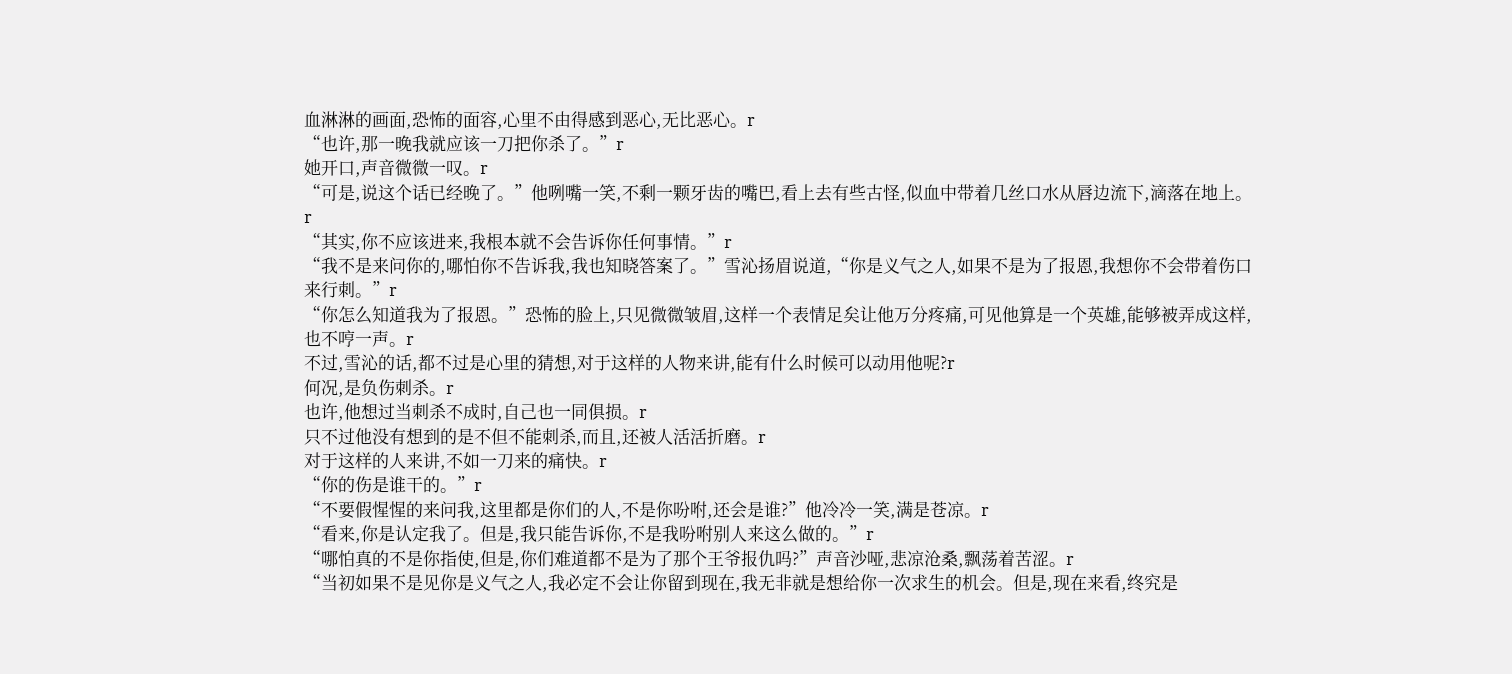血淋淋的画面,恐怖的面容,心里不由得感到恶心,无比恶心。r
“也许,那一晚我就应该一刀把你杀了。”r
她开口,声音微微一叹。r
“可是,说这个话已经晚了。”他咧嘴一笑,不剩一颗牙齿的嘴巴,看上去有些古怪,似血中带着几丝口水从唇边流下,滴落在地上。r
“其实,你不应该进来,我根本就不会告诉你任何事情。”r
“我不是来问你的,哪怕你不告诉我,我也知晓答案了。”雪沁扬眉说道,“你是义气之人,如果不是为了报恩,我想你不会带着伤口来行刺。”r
“你怎么知道我为了报恩。”恐怖的脸上,只见微微皱眉,这样一个表情足矣让他万分疼痛,可见他算是一个英雄,能够被弄成这样,也不哼一声。r
不过,雪沁的话,都不过是心里的猜想,对于这样的人物来讲,能有什么时候可以动用他呢?r
何况,是负伤刺杀。r
也许,他想过当刺杀不成时,自己也一同俱损。r
只不过他没有想到的是不但不能刺杀,而且,还被人活活折磨。r
对于这样的人来讲,不如一刀来的痛快。r
“你的伤是谁干的。”r
“不要假惺惺的来问我,这里都是你们的人,不是你吩咐,还会是谁?”他冷冷一笑,满是苍凉。r
“看来,你是认定我了。但是,我只能告诉你,不是我吩咐别人来这么做的。”r
“哪怕真的不是你指使,但是,你们难道都不是为了那个王爷报仇吗?”声音沙哑,悲凉沧桑,飘荡着苦涩。r
“当初如果不是见你是义气之人,我必定不会让你留到现在,我无非就是想给你一次求生的机会。但是,现在来看,终究是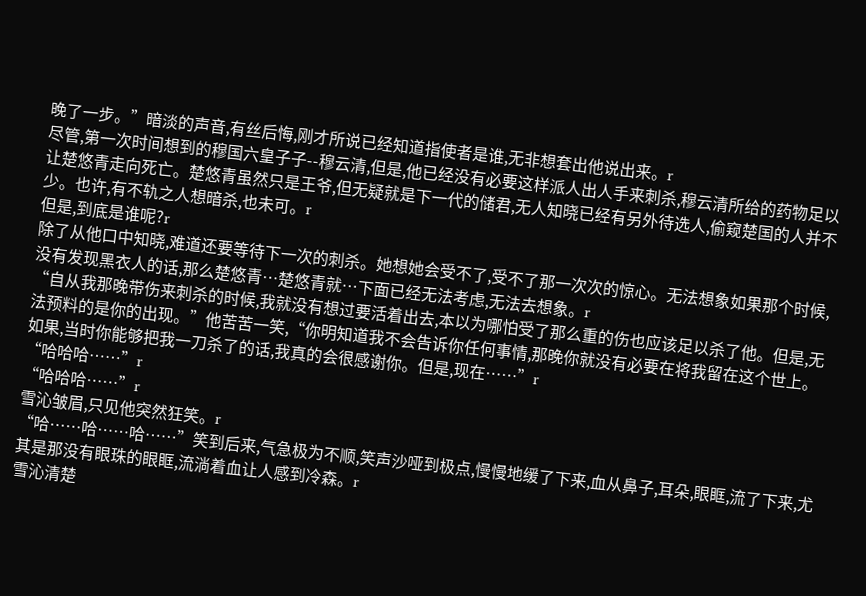晚了一步。”暗淡的声音,有丝后悔,刚才所说已经知道指使者是谁,无非想套出他说出来。r
尽管,第一次时间想到的穆国六皇子子--穆云清,但是,他已经没有必要这样派人出人手来刺杀,穆云清所给的药物足以让楚悠青走向死亡。楚悠青虽然只是王爷,但无疑就是下一代的储君,无人知晓已经有另外待选人,偷窥楚国的人并不少。也许,有不轨之人想暗杀,也未可。r
但是,到底是谁呢?r
除了从他口中知晓,难道还要等待下一次的刺杀。她想她会受不了,受不了那一次次的惊心。无法想象如果那个时候,没有发现黑衣人的话,那么楚悠青…楚悠青就…下面已经无法考虑,无法去想象。r
“自从我那晚带伤来刺杀的时候,我就没有想过要活着出去,本以为哪怕受了那么重的伤也应该足以杀了他。但是,无法预料的是你的出现。”他苦苦一笑,“你明知道我不会告诉你任何事情,那晚你就没有必要在将我留在这个世上。如果,当时你能够把我一刀杀了的话,我真的会很感谢你。但是,现在……”r
“哈哈哈……”r
“哈哈哈……”r
雪沁皱眉,只见他突然狂笑。r
“哈……哈……哈……”笑到后来,气急极为不顺,笑声沙哑到极点,慢慢地缓了下来,血从鼻子,耳朵,眼眶,流了下来,尤其是那没有眼珠的眼眶,流淌着血让人感到冷森。r
雪沁清楚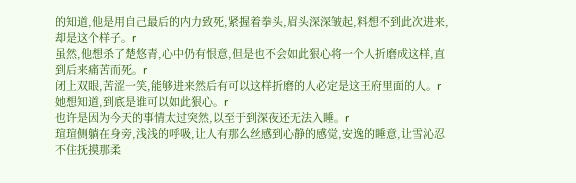的知道,他是用自己最后的内力致死,紧握着拳头,眉头深深皱起,料想不到此次进来,却是这个样子。r
虽然,他想杀了楚悠青,心中仍有恨意,但是也不会如此狠心将一个人折磨成这样,直到后来痛苦而死。r
闭上双眼,苦涩一笑,能够进来然后有可以这样折磨的人必定是这王府里面的人。r
她想知道,到底是谁可以如此狠心。r
也许是因为今天的事情太过突然,以至于到深夜还无法入睡。r
瑄瑄侧躺在身旁,浅浅的呼吸,让人有那么丝感到心静的感觉,安逸的睡意,让雪沁忍不住抚摸那柔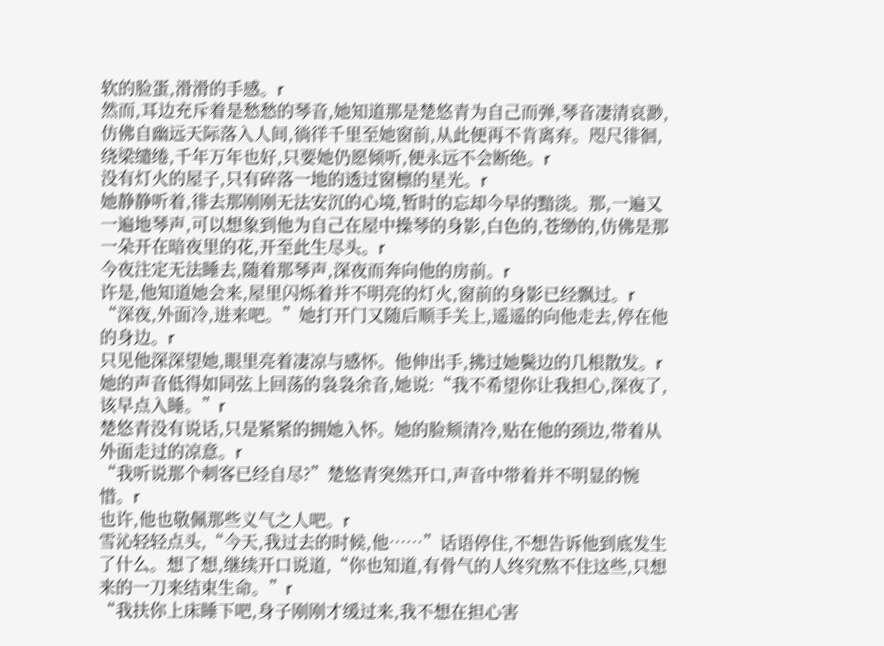软的脸蛋,滑滑的手感。r
然而,耳边充斥着是愁愁的琴音,她知道那是楚悠青为自己而弹,琴音凄清哀渺,仿佛自幽远天际落入人间,徜徉千里至她窗前,从此便再不肯离弃。咫尺徘徊,绕梁缱绻,千年万年也好,只要她仍愿倾听,便永远不会断绝。r
没有灯火的屋子,只有碎落一地的透过窗檩的星光。r
她静静听着,徘去那刚刚无法安沉的心境,暂时的忘却今早的黯淡。那,一遍又一遍地琴声,可以想象到他为自己在屋中操琴的身影,白色的,苍缈的,仿佛是那一朵开在暗夜里的花,开至此生尽头。r
今夜注定无法睡去,随着那琴声,深夜而奔向他的房前。r
许是,他知道她会来,屋里闪烁着并不明亮的灯火,窗前的身影已经飘过。r
“深夜,外面冷,进来吧。”她打开门又随后顺手关上,遥遥的向他走去,停在他的身边。r
只见他深深望她,眼里亮着凄凉与感怀。他伸出手,拂过她鬓边的几根散发。r
她的声音低得如同弦上回荡的袅袅余音,她说:“我不希望你让我担心,深夜了,该早点入睡。”r
楚悠青没有说话,只是紧紧的拥她入怀。她的脸颊清冷,贴在他的颈边,带着从外面走过的凉意。r
“我听说那个刺客已经自尽?”楚悠青突然开口,声音中带着并不明显的惋惜。r
也许,他也敬佩那些义气之人吧。r
雪沁轻轻点头,“今天,我过去的时候,他……”话语停住,不想告诉他到底发生了什么。想了想,继续开口说道,“你也知道,有骨气的人终究熬不住这些,只想来的一刀来结束生命。”r
“我扶你上床睡下吧,身子刚刚才缓过来,我不想在担心害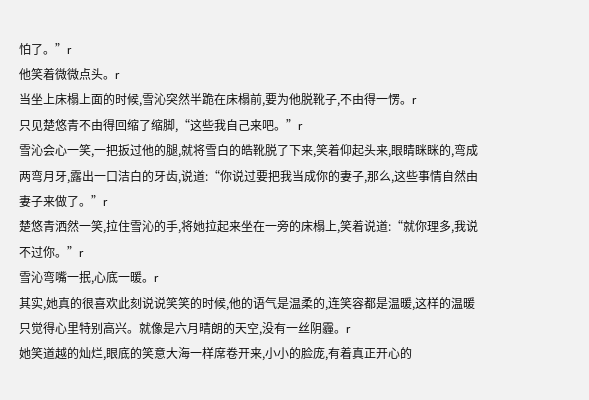怕了。”r
他笑着微微点头。r
当坐上床榻上面的时候,雪沁突然半跪在床榻前,要为他脱靴子,不由得一愣。r
只见楚悠青不由得回缩了缩脚,“这些我自己来吧。”r
雪沁会心一笑,一把扳过他的腿,就将雪白的皓靴脱了下来,笑着仰起头来,眼睛眯眯的,弯成两弯月牙,露出一口洁白的牙齿,说道:“你说过要把我当成你的妻子,那么,这些事情自然由妻子来做了。”r
楚悠青洒然一笑,拉住雪沁的手,将她拉起来坐在一旁的床榻上,笑着说道:“就你理多,我说不过你。”r
雪沁弯嘴一抿,心底一暖。r
其实,她真的很喜欢此刻说说笑笑的时候,他的语气是温柔的,连笑容都是温暖,这样的温暖只觉得心里特别高兴。就像是六月晴朗的天空,没有一丝阴霾。r
她笑道越的灿烂,眼底的笑意大海一样席卷开来,小小的脸庞,有着真正开心的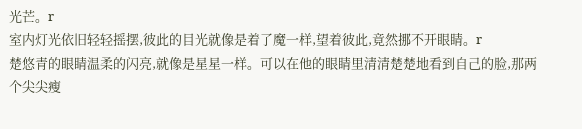光芒。r
室内灯光依旧轻轻摇摆,彼此的目光就像是着了魔一样,望着彼此,竟然挪不开眼睛。r
楚悠青的眼睛温柔的闪亮,就像是星星一样。可以在他的眼睛里清清楚楚地看到自己的脸,那两个尖尖瘦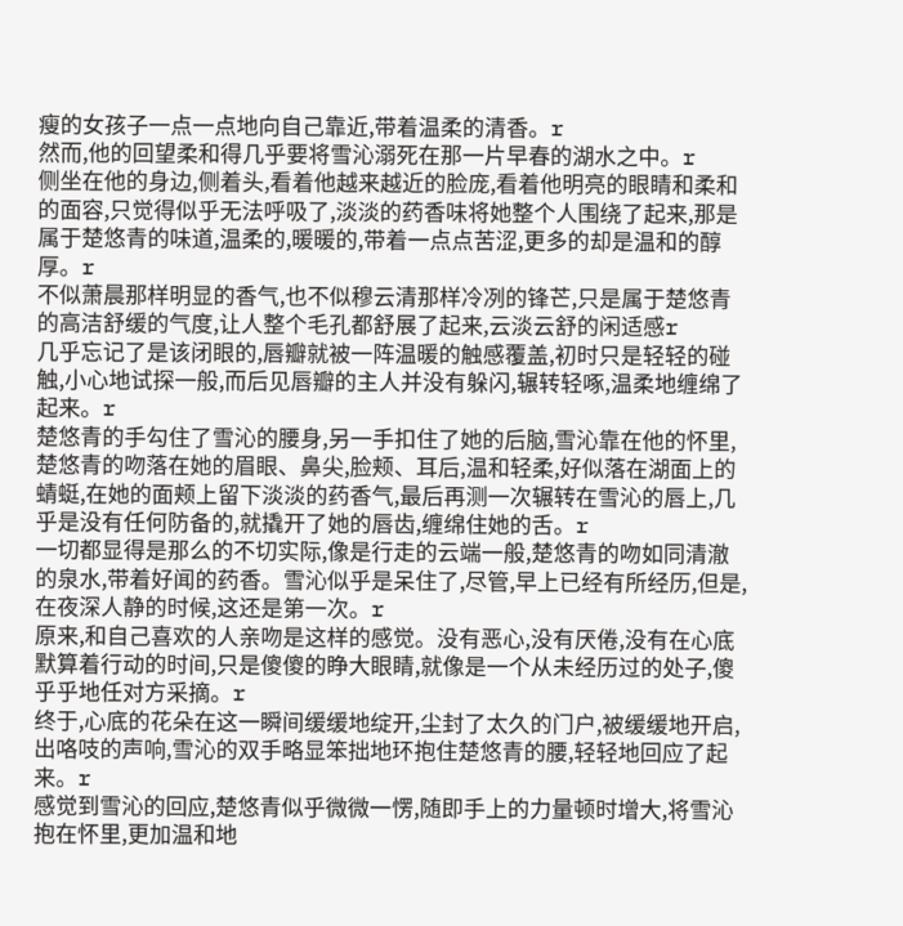瘦的女孩子一点一点地向自己靠近,带着温柔的清香。r
然而,他的回望柔和得几乎要将雪沁溺死在那一片早春的湖水之中。r
侧坐在他的身边,侧着头,看着他越来越近的脸庞,看着他明亮的眼睛和柔和的面容,只觉得似乎无法呼吸了,淡淡的药香味将她整个人围绕了起来,那是属于楚悠青的味道,温柔的,暖暖的,带着一点点苦涩,更多的却是温和的醇厚。r
不似萧晨那样明显的香气,也不似穆云清那样冷冽的锋芒,只是属于楚悠青的高洁舒缓的气度,让人整个毛孔都舒展了起来,云淡云舒的闲适感r
几乎忘记了是该闭眼的,唇瓣就被一阵温暖的触感覆盖,初时只是轻轻的碰触,小心地试探一般,而后见唇瓣的主人并没有躲闪,辗转轻啄,温柔地缠绵了起来。r
楚悠青的手勾住了雪沁的腰身,另一手扣住了她的后脑,雪沁靠在他的怀里,楚悠青的吻落在她的眉眼、鼻尖,脸颊、耳后,温和轻柔,好似落在湖面上的蜻蜓,在她的面颊上留下淡淡的药香气,最后再测一次辗转在雪沁的唇上,几乎是没有任何防备的,就撬开了她的唇齿,缠绵住她的舌。r
一切都显得是那么的不切实际,像是行走的云端一般,楚悠青的吻如同清澈的泉水,带着好闻的药香。雪沁似乎是呆住了,尽管,早上已经有所经历,但是,在夜深人静的时候,这还是第一次。r
原来,和自己喜欢的人亲吻是这样的感觉。没有恶心,没有厌倦,没有在心底默算着行动的时间,只是傻傻的睁大眼睛,就像是一个从未经历过的处子,傻乎乎地任对方采摘。r
终于,心底的花朵在这一瞬间缓缓地绽开,尘封了太久的门户,被缓缓地开启,出咯吱的声响,雪沁的双手略显笨拙地环抱住楚悠青的腰,轻轻地回应了起来。r
感觉到雪沁的回应,楚悠青似乎微微一愣,随即手上的力量顿时增大,将雪沁抱在怀里,更加温和地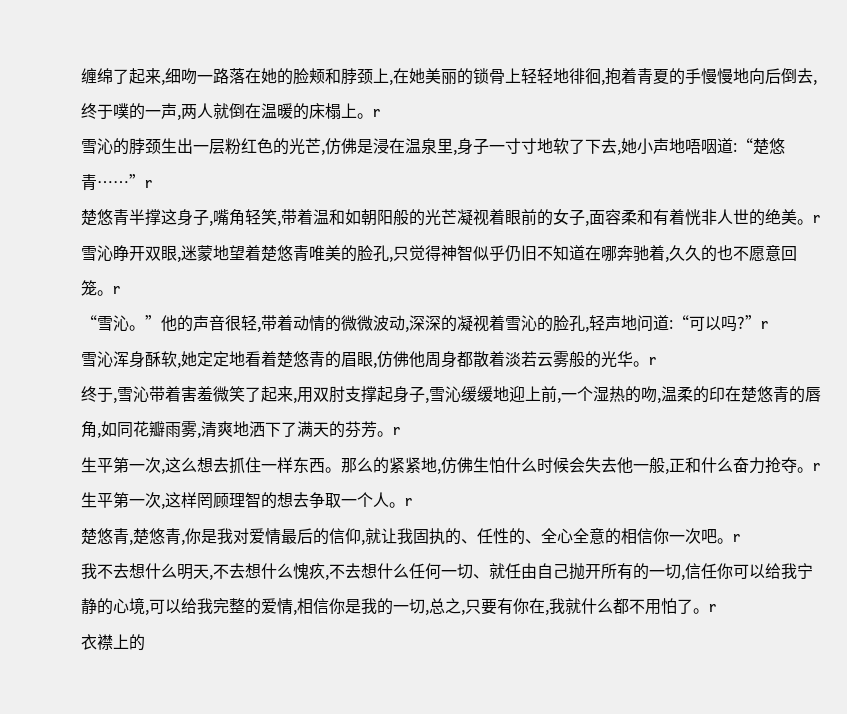缠绵了起来,细吻一路落在她的脸颊和脖颈上,在她美丽的锁骨上轻轻地徘徊,抱着青夏的手慢慢地向后倒去,终于噗的一声,两人就倒在温暖的床榻上。r
雪沁的脖颈生出一层粉红色的光芒,仿佛是浸在温泉里,身子一寸寸地软了下去,她小声地唔咽道:“楚悠青……”r
楚悠青半撑这身子,嘴角轻笑,带着温和如朝阳般的光芒凝视着眼前的女子,面容柔和有着恍非人世的绝美。r
雪沁睁开双眼,迷蒙地望着楚悠青唯美的脸孔,只觉得神智似乎仍旧不知道在哪奔驰着,久久的也不愿意回笼。r
“雪沁。”他的声音很轻,带着动情的微微波动,深深的凝视着雪沁的脸孔,轻声地问道:“可以吗?”r
雪沁浑身酥软,她定定地看着楚悠青的眉眼,仿佛他周身都散着淡若云雾般的光华。r
终于,雪沁带着害羞微笑了起来,用双肘支撑起身子,雪沁缓缓地迎上前,一个湿热的吻,温柔的印在楚悠青的唇角,如同花瓣雨雾,清爽地洒下了满天的芬芳。r
生平第一次,这么想去抓住一样东西。那么的紧紧地,仿佛生怕什么时候会失去他一般,正和什么奋力抢夺。r
生平第一次,这样罔顾理智的想去争取一个人。r
楚悠青,楚悠青,你是我对爱情最后的信仰,就让我固执的、任性的、全心全意的相信你一次吧。r
我不去想什么明天,不去想什么愧疚,不去想什么任何一切、就任由自己抛开所有的一切,信任你可以给我宁静的心境,可以给我完整的爱情,相信你是我的一切,总之,只要有你在,我就什么都不用怕了。r
衣襟上的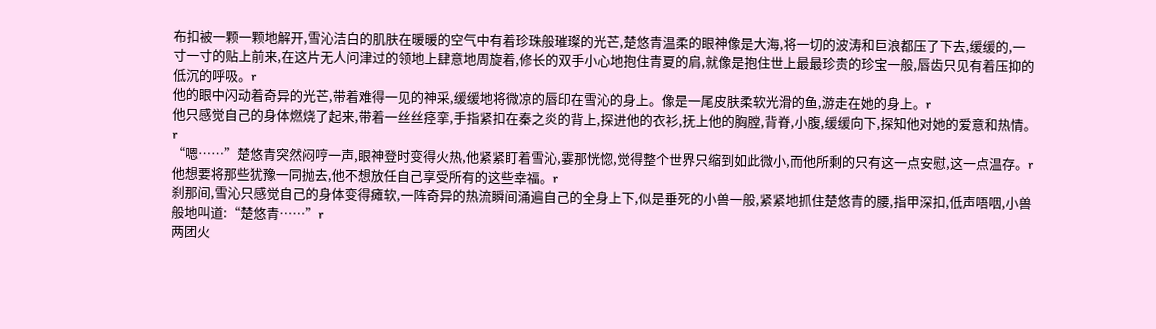布扣被一颗一颗地解开,雪沁洁白的肌肤在暖暖的空气中有着珍珠般璀璨的光芒,楚悠青温柔的眼神像是大海,将一切的波涛和巨浪都压了下去,缓缓的,一寸一寸的贴上前来,在这片无人问津过的领地上肆意地周旋着,修长的双手小心地抱住青夏的肩,就像是抱住世上最最珍贵的珍宝一般,唇齿只见有着压抑的低沉的呼吸。r
他的眼中闪动着奇异的光芒,带着难得一见的神采,缓缓地将微凉的唇印在雪沁的身上。像是一尾皮肤柔软光滑的鱼,游走在她的身上。r
他只感觉自己的身体燃烧了起来,带着一丝丝痉挛,手指紧扣在秦之炎的背上,探进他的衣衫,抚上他的胸膛,背脊,小腹,缓缓向下,探知他对她的爱意和热情。r
“嗯……”楚悠青突然闷哼一声,眼神登时变得火热,他紧紧盯着雪沁,霎那恍惚,觉得整个世界只缩到如此微小,而他所剩的只有这一点安慰,这一点温存。r
他想要将那些犹豫一同抛去,他不想放任自己享受所有的这些幸福。r
刹那间,雪沁只感觉自己的身体变得瘫软,一阵奇异的热流瞬间涌遍自己的全身上下,似是垂死的小兽一般,紧紧地抓住楚悠青的腰,指甲深扣,低声唔咽,小兽般地叫道:“楚悠青……”r
两团火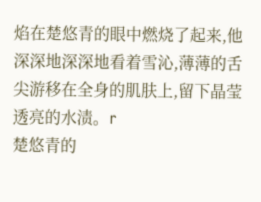焰在楚悠青的眼中燃烧了起来,他深深地深深地看着雪沁,薄薄的舌尖游移在全身的肌肤上,留下晶莹透亮的水渍。r
楚悠青的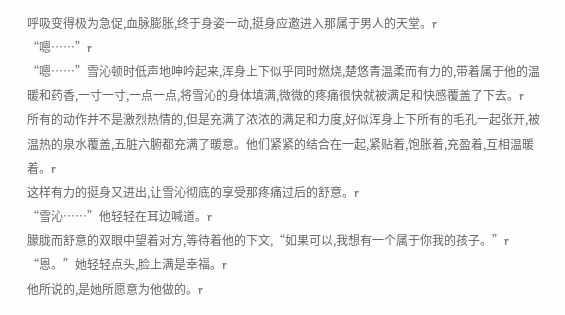呼吸变得极为急促,血脉膨胀,终于身姿一动,挺身应邀进入那属于男人的天堂。r
“嗯……”r
“嗯……”雪沁顿时低声地呻吟起来,浑身上下似乎同时燃烧,楚悠青温柔而有力的,带着属于他的温暖和药香,一寸一寸,一点一点,将雪沁的身体填满,微微的疼痛很快就被满足和快感覆盖了下去。r
所有的动作并不是激烈热情的,但是充满了浓浓的满足和力度,好似浑身上下所有的毛孔一起张开,被温热的泉水覆盖,五脏六腑都充满了暖意。他们紧紧的结合在一起,紧贴着,饱胀着,充盈着,互相温暖着。r
这样有力的挺身又进出,让雪沁彻底的享受那疼痛过后的舒意。r
“雪沁……”他轻轻在耳边喊道。r
朦胧而舒意的双眼中望着对方,等待着他的下文,“如果可以,我想有一个属于你我的孩子。”r
“恩。”她轻轻点头,脸上满是幸福。r
他所说的,是她所愿意为他做的。r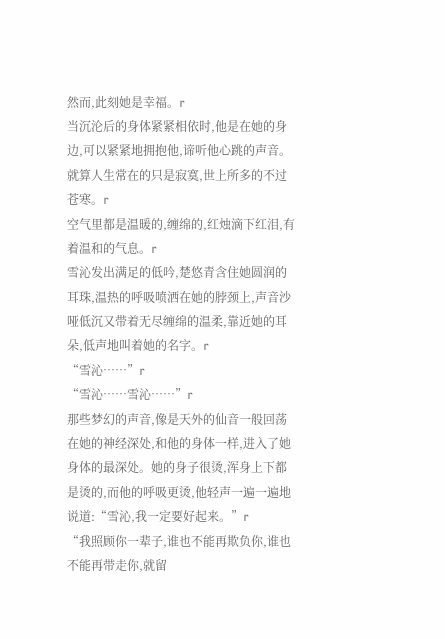然而,此刻她是幸福。r
当沉沦后的身体紧紧相依时,他是在她的身边,可以紧紧地拥抱他,谛听他心跳的声音。就算人生常在的只是寂寞,世上所多的不过苍寒。r
空气里都是温暖的,缠绵的,红烛滴下红泪,有着温和的气息。r
雪沁发出满足的低吟,楚悠青含住她圆润的耳珠,温热的呼吸喷洒在她的脖颈上,声音沙哑低沉又带着无尽缠绵的温柔,靠近她的耳朵,低声地叫着她的名字。r
“雪沁……”r
“雪沁……雪沁……”r
那些梦幻的声音,像是天外的仙音一般回荡在她的神经深处,和他的身体一样,进入了她身体的最深处。她的身子很烫,浑身上下都是烫的,而他的呼吸更烫,他轻声一遍一遍地说道:“雪沁,我一定要好起来。”r
“我照顾你一辈子,谁也不能再欺负你,谁也不能再带走你,就留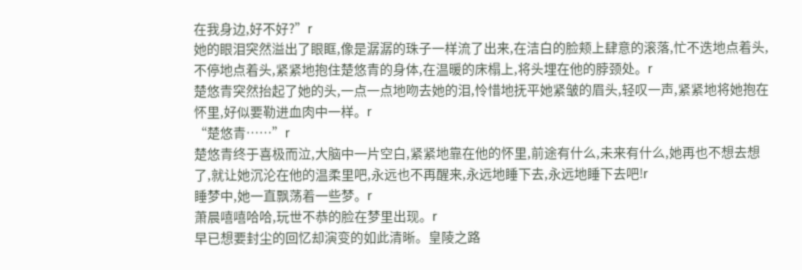在我身边,好不好?”r
她的眼泪突然溢出了眼眶,像是潺潺的珠子一样流了出来,在洁白的脸颊上肆意的滚落,忙不迭地点着头,不停地点着头,紧紧地抱住楚悠青的身体,在温暖的床榻上,将头埋在他的脖颈处。r
楚悠青突然抬起了她的头,一点一点地吻去她的泪,怜惜地抚平她紧皱的眉头,轻叹一声,紧紧地将她抱在怀里,好似要勒进血肉中一样。r
“楚悠青……”r
楚悠青终于喜极而泣,大脑中一片空白,紧紧地靠在他的怀里,前途有什么,未来有什么,她再也不想去想了,就让她沉沦在他的温柔里吧,永远也不再醒来,永远地睡下去,永远地睡下去吧!r
睡梦中,她一直飘荡着一些梦。r
萧晨嘻嘻哈哈,玩世不恭的脸在梦里出现。r
早已想要封尘的回忆却演变的如此清晰。皇陵之路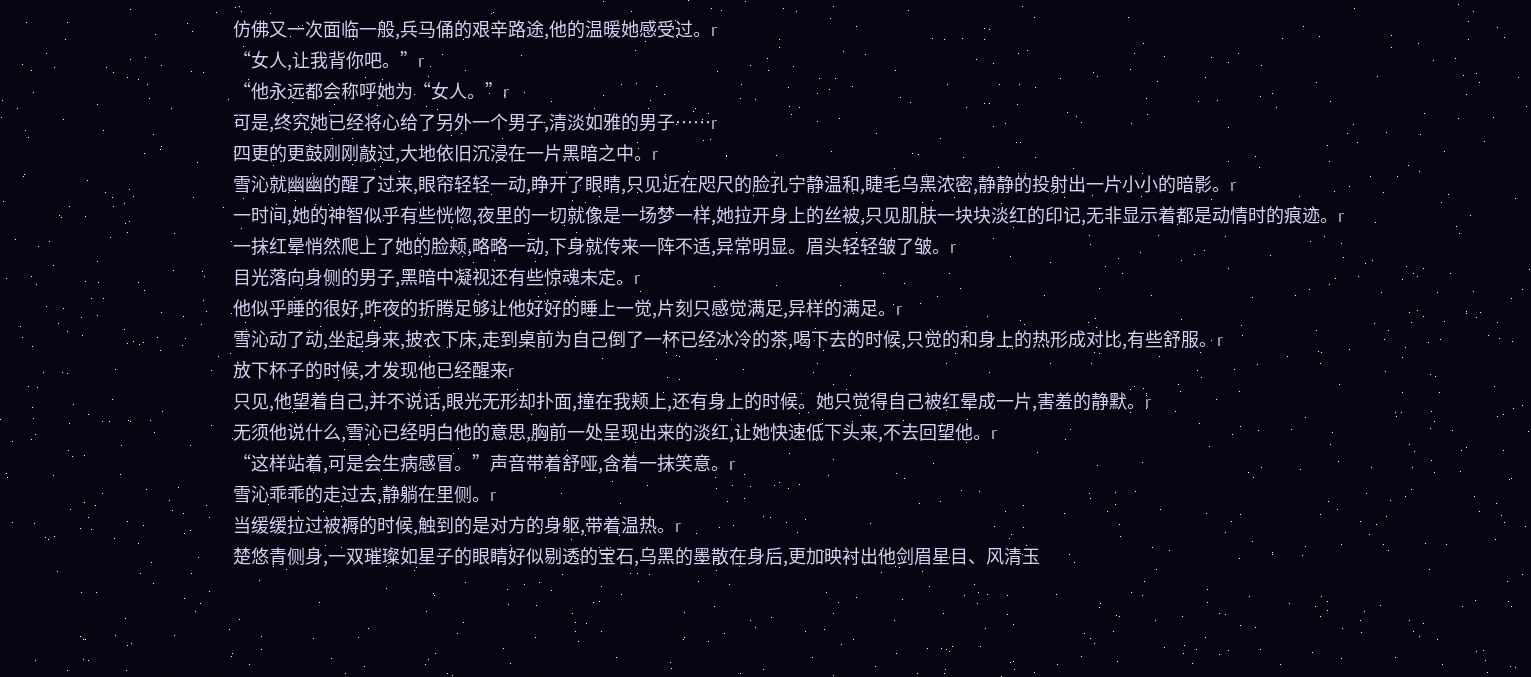仿佛又一次面临一般,兵马俑的艰辛路途,他的温暖她感受过。r
“女人,让我背你吧。”r
“他永远都会称呼她为“女人。”r
可是,终究她已经将心给了另外一个男子,清淡如雅的男子……r
四更的更鼓刚刚敲过,大地依旧沉浸在一片黑暗之中。r
雪沁就幽幽的醒了过来,眼帘轻轻一动,睁开了眼睛,只见近在咫尺的脸孔宁静温和,睫毛乌黑浓密,静静的投射出一片小小的暗影。r
一时间,她的神智似乎有些恍惚,夜里的一切就像是一场梦一样,她拉开身上的丝被,只见肌肤一块块淡红的印记,无非显示着都是动情时的痕迹。r
一抹红晕悄然爬上了她的脸颊,略略一动,下身就传来一阵不适,异常明显。眉头轻轻皱了皱。r
目光落向身侧的男子,黑暗中凝视还有些惊魂未定。r
他似乎睡的很好,昨夜的折腾足够让他好好的睡上一觉,片刻只感觉满足,异样的满足。r
雪沁动了动,坐起身来,披衣下床,走到桌前为自己倒了一杯已经冰冷的茶,喝下去的时候,只觉的和身上的热形成对比,有些舒服。r
放下杯子的时候,才发现他已经醒来r
只见,他望着自己,并不说话,眼光无形却扑面,撞在我颊上,还有身上的时候。她只觉得自己被红晕成一片,害羞的静默。r
无须他说什么,雪沁已经明白他的意思,胸前一处呈现出来的淡红,让她快速低下头来,不去回望他。r
“这样站着,可是会生病感冒。”声音带着舒哑,含着一抹笑意。r
雪沁乖乖的走过去,静躺在里侧。r
当缓缓拉过被褥的时候,触到的是对方的身躯,带着温热。r
楚悠青侧身,一双璀璨如星子的眼睛好似剔透的宝石,乌黑的墨散在身后,更加映衬出他剑眉星目、风清玉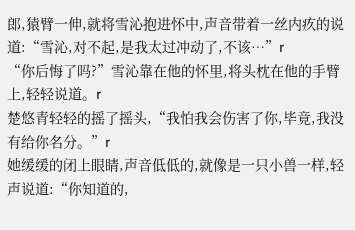郎,猿臂一伸,就将雪沁抱进怀中,声音带着一丝内疚的说道:“雪沁,对不起,是我太过冲动了,不该…”r
“你后悔了吗?”雪沁靠在他的怀里,将头枕在他的手臂上,轻轻说道。r
楚悠青轻轻的摇了摇头,“我怕我会伤害了你,毕竟,我没有给你名分。”r
她缓缓的闭上眼睛,声音低低的,就像是一只小兽一样,轻声说道:“你知道的,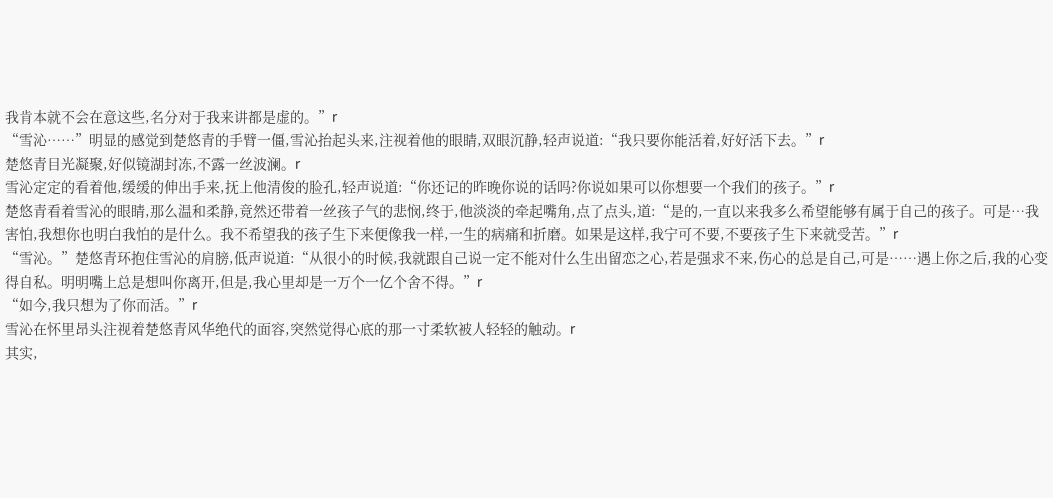我肯本就不会在意这些,名分对于我来讲都是虚的。”r
“雪沁……”明显的感觉到楚悠青的手臂一僵,雪沁抬起头来,注视着他的眼睛,双眼沉静,轻声说道:“我只要你能活着,好好活下去。”r
楚悠青目光凝聚,好似镜湖封冻,不露一丝波澜。r
雪沁定定的看着他,缓缓的伸出手来,抚上他清俊的脸孔,轻声说道:“你还记的昨晚你说的话吗?你说如果可以你想要一个我们的孩子。”r
楚悠青看着雪沁的眼睛,那么温和柔静,竟然还带着一丝孩子气的悲悯,终于,他淡淡的牵起嘴角,点了点头,道:“是的,一直以来我多么希望能够有属于自己的孩子。可是…我害怕,我想你也明白我怕的是什么。我不希望我的孩子生下来便像我一样,一生的病痛和折磨。如果是这样,我宁可不要,不要孩子生下来就受苦。”r
“雪沁。”楚悠青环抱住雪沁的肩膀,低声说道:“从很小的时候,我就跟自己说一定不能对什么生出留恋之心,若是强求不来,伤心的总是自己,可是……遇上你之后,我的心变得自私。明明嘴上总是想叫你离开,但是,我心里却是一万个一亿个舍不得。”r
“如今,我只想为了你而活。”r
雪沁在怀里昂头注视着楚悠青风华绝代的面容,突然觉得心底的那一寸柔软被人轻轻的触动。r
其实,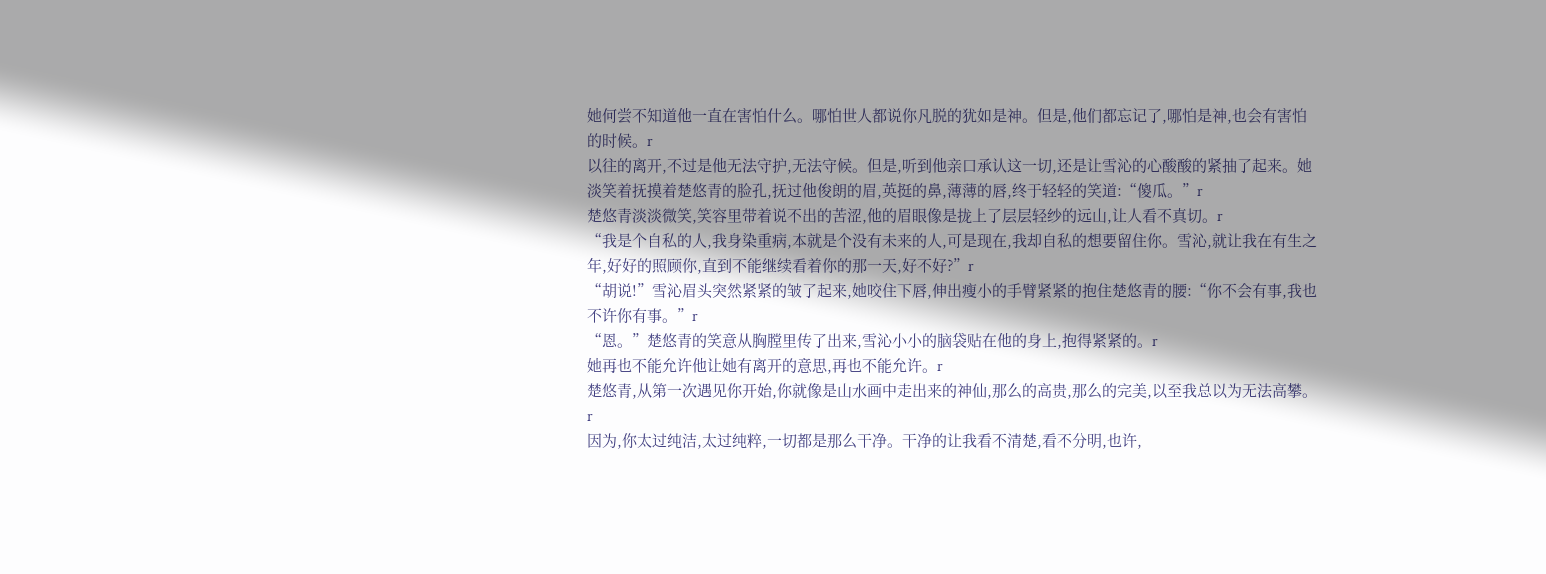她何尝不知道他一直在害怕什么。哪怕世人都说你凡脱的犹如是神。但是,他们都忘记了,哪怕是神,也会有害怕的时候。r
以往的离开,不过是他无法守护,无法守候。但是,听到他亲口承认这一切,还是让雪沁的心酸酸的紧抽了起来。她淡笑着抚摸着楚悠青的脸孔,抚过他俊朗的眉,英挺的鼻,薄薄的唇,终于轻轻的笑道:“傻瓜。”r
楚悠青淡淡微笑,笑容里带着说不出的苦涩,他的眉眼像是拢上了层层轻纱的远山,让人看不真切。r
“我是个自私的人,我身染重病,本就是个没有未来的人,可是现在,我却自私的想要留住你。雪沁,就让我在有生之年,好好的照顾你,直到不能继续看着你的那一天,好不好?”r
“胡说!”雪沁眉头突然紧紧的皱了起来,她咬住下唇,伸出瘦小的手臂紧紧的抱住楚悠青的腰:“你不会有事,我也不许你有事。”r
“恩。”楚悠青的笑意从胸膛里传了出来,雪沁小小的脑袋贴在他的身上,抱得紧紧的。r
她再也不能允许他让她有离开的意思,再也不能允许。r
楚悠青,从第一次遇见你开始,你就像是山水画中走出来的神仙,那么的高贵,那么的完美,以至我总以为无法高攀。r
因为,你太过纯洁,太过纯粹,一切都是那么干净。干净的让我看不清楚,看不分明,也许,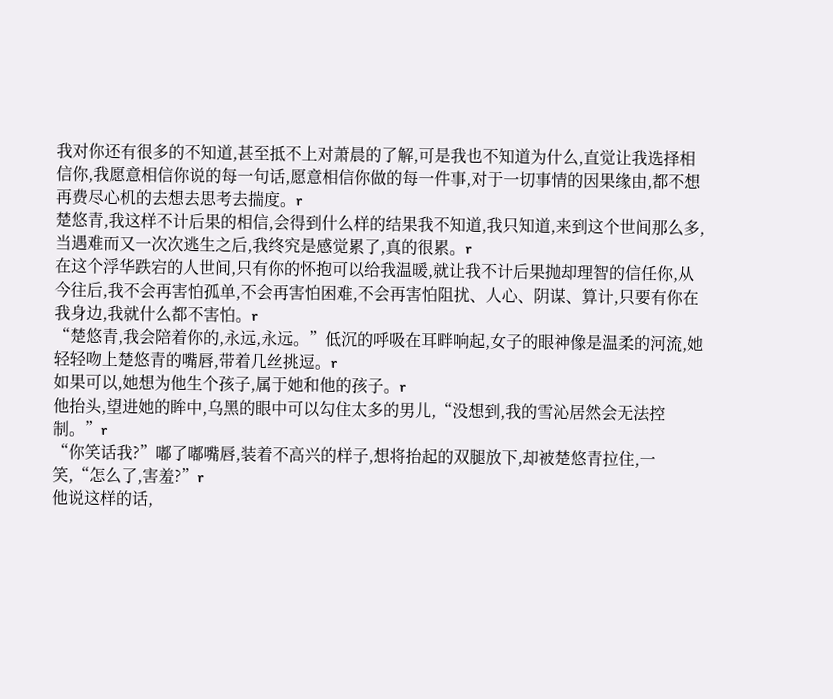我对你还有很多的不知道,甚至抵不上对萧晨的了解,可是我也不知道为什么,直觉让我选择相信你,我愿意相信你说的每一句话,愿意相信你做的每一件事,对于一切事情的因果缘由,都不想再费尽心机的去想去思考去揣度。r
楚悠青,我这样不计后果的相信,会得到什么样的结果我不知道,我只知道,来到这个世间那么多,当遇难而又一次次逃生之后,我终究是感觉累了,真的很累。r
在这个浮华跌宕的人世间,只有你的怀抱可以给我温暖,就让我不计后果抛却理智的信任你,从今往后,我不会再害怕孤单,不会再害怕困难,不会再害怕阻扰、人心、阴谋、算计,只要有你在我身边,我就什么都不害怕。r
“楚悠青,我会陪着你的,永远,永远。”低沉的呼吸在耳畔响起,女子的眼神像是温柔的河流,她轻轻吻上楚悠青的嘴唇,带着几丝挑逗。r
如果可以,她想为他生个孩子,属于她和他的孩子。r
他抬头,望进她的眸中,乌黑的眼中可以勾住太多的男儿,“没想到,我的雪沁居然会无法控制。”r
“你笑话我?”嘟了嘟嘴唇,装着不高兴的样子,想将抬起的双腿放下,却被楚悠青拉住,一笑,“怎么了,害羞?”r
他说这样的话,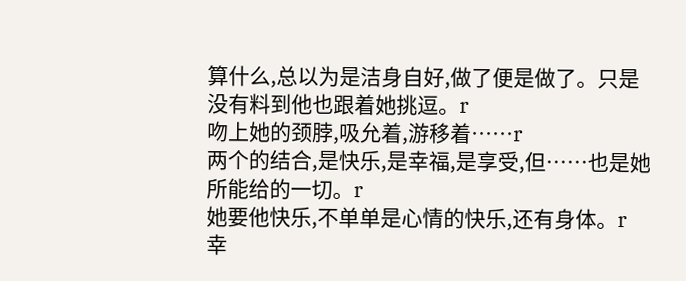算什么,总以为是洁身自好,做了便是做了。只是没有料到他也跟着她挑逗。r
吻上她的颈脖,吸允着,游移着……r
两个的结合,是快乐,是幸福,是享受,但……也是她所能给的一切。r
她要他快乐,不单单是心情的快乐,还有身体。r
幸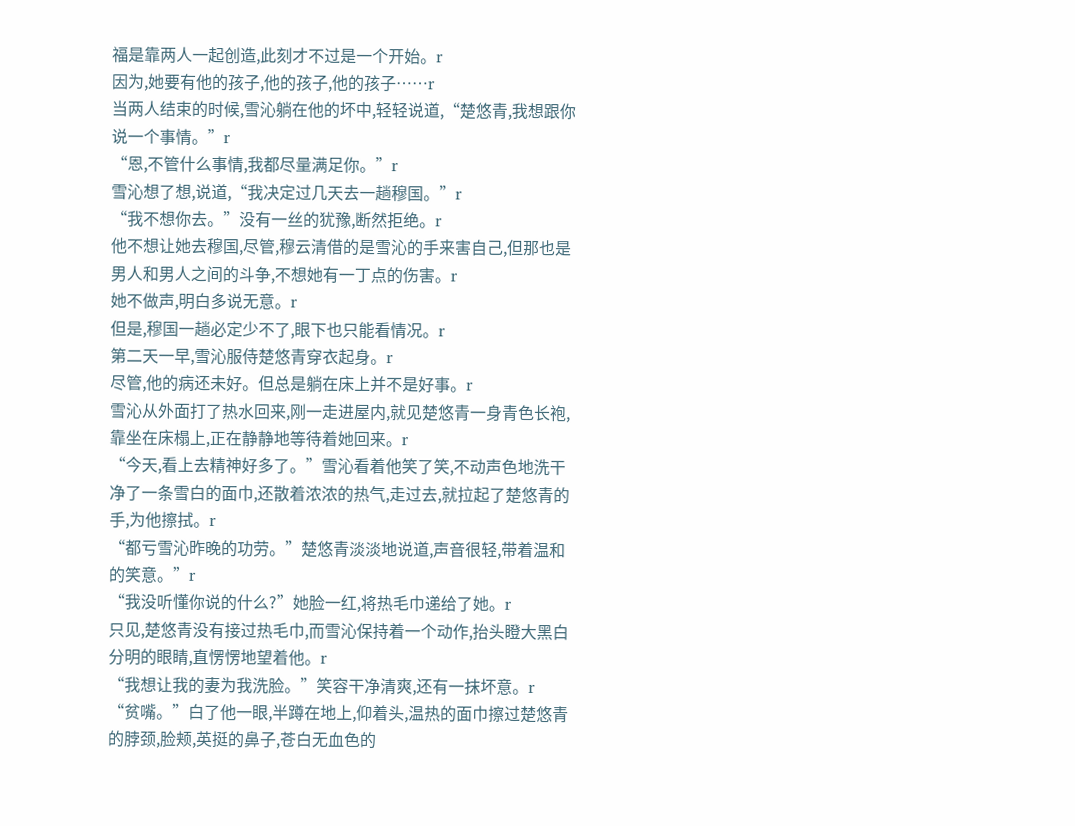福是靠两人一起创造,此刻才不过是一个开始。r
因为,她要有他的孩子,他的孩子,他的孩子……r
当两人结束的时候,雪沁躺在他的坏中,轻轻说道,“楚悠青,我想跟你说一个事情。”r
“恩,不管什么事情,我都尽量满足你。”r
雪沁想了想,说道,“我决定过几天去一趟穆国。”r
“我不想你去。”没有一丝的犹豫,断然拒绝。r
他不想让她去穆国,尽管,穆云清借的是雪沁的手来害自己,但那也是男人和男人之间的斗争,不想她有一丁点的伤害。r
她不做声,明白多说无意。r
但是,穆国一趟必定少不了,眼下也只能看情况。r
第二天一早,雪沁服侍楚悠青穿衣起身。r
尽管,他的病还未好。但总是躺在床上并不是好事。r
雪沁从外面打了热水回来,刚一走进屋内,就见楚悠青一身青色长袍,靠坐在床榻上,正在静静地等待着她回来。r
“今天,看上去精神好多了。”雪沁看着他笑了笑,不动声色地洗干净了一条雪白的面巾,还散着浓浓的热气,走过去,就拉起了楚悠青的手,为他擦拭。r
“都亏雪沁昨晚的功劳。”楚悠青淡淡地说道,声音很轻,带着温和的笑意。”r
“我没听懂你说的什么?”她脸一红,将热毛巾递给了她。r
只见,楚悠青没有接过热毛巾,而雪沁保持着一个动作,抬头瞪大黑白分明的眼睛,直愣愣地望着他。r
“我想让我的妻为我洗脸。”笑容干净清爽,还有一抹坏意。r
“贫嘴。”白了他一眼,半蹲在地上,仰着头,温热的面巾擦过楚悠青的脖颈,脸颊,英挺的鼻子,苍白无血色的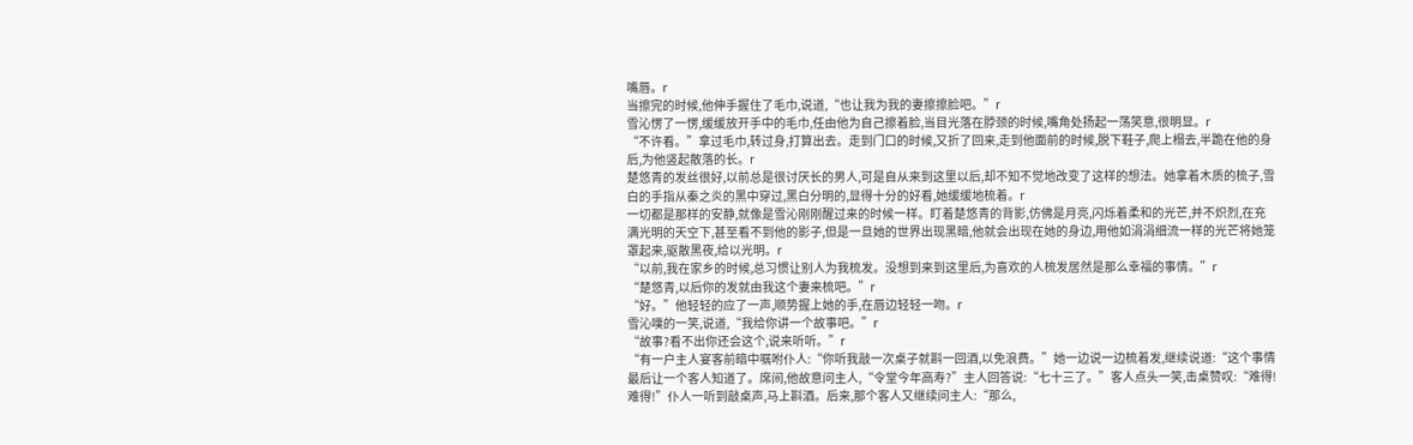嘴唇。r
当擦完的时候,他伸手握住了毛巾,说道,“也让我为我的妻擦擦脸吧。”r
雪沁愣了一愣,缓缓放开手中的毛巾,任由他为自己擦着脸,当目光落在脖颈的时候,嘴角处扬起一荡笑意,很明显。r
“不许看。”拿过毛巾,转过身,打算出去。走到门口的时候,又折了回来,走到他面前的时候,脱下鞋子,爬上榻去,半跪在他的身后,为他竖起散落的长。r
楚悠青的发丝很好,以前总是很讨厌长的男人,可是自从来到这里以后,却不知不觉地改变了这样的想法。她拿着木质的梳子,雪白的手指从秦之炎的黑中穿过,黑白分明的,显得十分的好看,她缓缓地梳着。r
一切都是那样的安静,就像是雪沁刚刚醒过来的时候一样。盯着楚悠青的背影,仿佛是月亮,闪烁着柔和的光芒,并不炽烈,在充满光明的天空下,甚至看不到他的影子,但是一旦她的世界出现黑暗,他就会出现在她的身边,用他如涓涓细流一样的光芒将她笼罩起来,驱散黑夜,给以光明。r
“以前,我在家乡的时候,总习惯让别人为我梳发。没想到来到这里后,为喜欢的人梳发居然是那么幸福的事情。”r
“楚悠青,以后你的发就由我这个妻来梳吧。”r
“好。”他轻轻的应了一声,顺势握上她的手,在唇边轻轻一吻。r
雪沁噗的一笑,说道,“我给你讲一个故事吧。”r
“故事?看不出你还会这个,说来听听。”r
“有一户主人宴客前暗中嘱咐仆人:“你听我敲一次桌子就斟一回酒,以免浪费。”她一边说一边梳着发,继续说道:“这个事情最后让一个客人知道了。席间,他故意问主人,“令堂今年高寿?”主人回答说:“七十三了。”客人点头一笑,击桌赞叹:“难得!难得!”仆人一听到敲桌声,马上斟酒。后来,那个客人又继续问主人:“那么,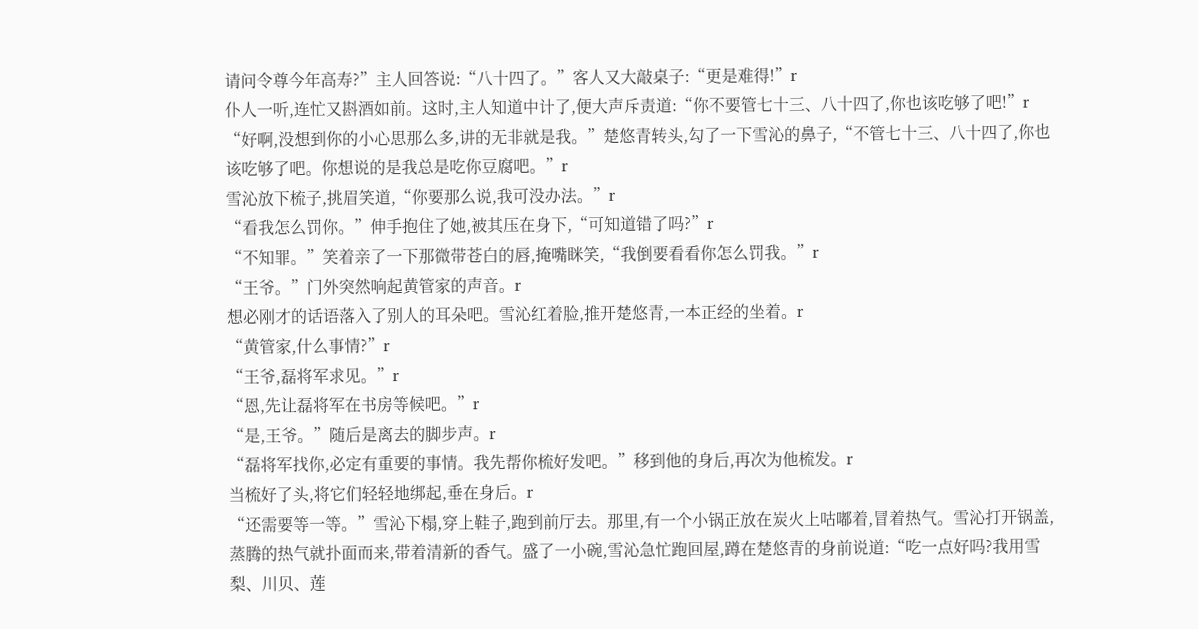请问令尊今年高寿?”主人回答说:“八十四了。”客人又大敲桌子:“更是难得!”r
仆人一听,连忙又斟酒如前。这时,主人知道中计了,便大声斥责道:“你不要管七十三、八十四了,你也该吃够了吧!”r
“好啊,没想到你的小心思那么多,讲的无非就是我。”楚悠青转头,勾了一下雪沁的鼻子,“不管七十三、八十四了,你也该吃够了吧。你想说的是我总是吃你豆腐吧。”r
雪沁放下梳子,挑眉笑道,“你要那么说,我可没办法。”r
“看我怎么罚你。”伸手抱住了她,被其压在身下,“可知道错了吗?”r
“不知罪。”笑着亲了一下那微带苍白的唇,掩嘴眯笑,“我倒要看看你怎么罚我。”r
“王爷。”门外突然响起黄管家的声音。r
想必刚才的话语落入了别人的耳朵吧。雪沁红着脸,推开楚悠青,一本正经的坐着。r
“黄管家,什么事情?”r
“王爷,磊将军求见。”r
“恩,先让磊将军在书房等候吧。”r
“是,王爷。”随后是离去的脚步声。r
“磊将军找你,必定有重要的事情。我先帮你梳好发吧。”移到他的身后,再次为他梳发。r
当梳好了头,将它们轻轻地绑起,垂在身后。r
“还需要等一等。”雪沁下榻,穿上鞋子,跑到前厅去。那里,有一个小锅正放在炭火上咕嘟着,冒着热气。雪沁打开锅盖,蒸腾的热气就扑面而来,带着清新的香气。盛了一小碗,雪沁急忙跑回屋,蹲在楚悠青的身前说道:“吃一点好吗?我用雪梨、川贝、莲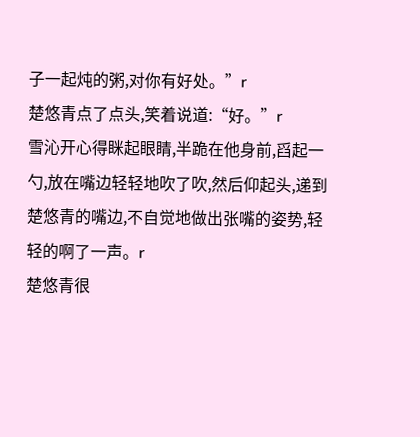子一起炖的粥,对你有好处。”r
楚悠青点了点头,笑着说道:“好。”r
雪沁开心得眯起眼睛,半跪在他身前,舀起一勺,放在嘴边轻轻地吹了吹,然后仰起头,递到楚悠青的嘴边,不自觉地做出张嘴的姿势,轻轻的啊了一声。r
楚悠青很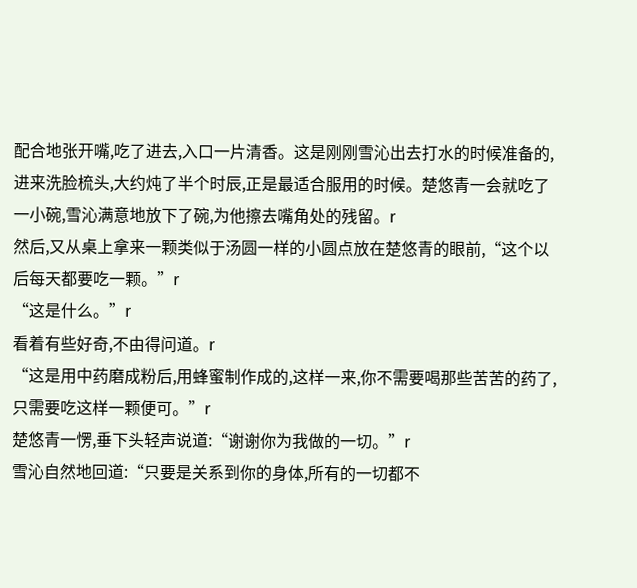配合地张开嘴,吃了进去,入口一片清香。这是刚刚雪沁出去打水的时候准备的,进来洗脸梳头,大约炖了半个时辰,正是最适合服用的时候。楚悠青一会就吃了一小碗,雪沁满意地放下了碗,为他擦去嘴角处的残留。r
然后,又从桌上拿来一颗类似于汤圆一样的小圆点放在楚悠青的眼前,“这个以后每天都要吃一颗。”r
“这是什么。”r
看着有些好奇,不由得问道。r
“这是用中药磨成粉后,用蜂蜜制作成的,这样一来,你不需要喝那些苦苦的药了,只需要吃这样一颗便可。”r
楚悠青一愣,垂下头轻声说道:“谢谢你为我做的一切。”r
雪沁自然地回道:“只要是关系到你的身体,所有的一切都不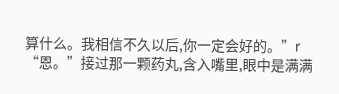算什么。我相信不久以后,你一定会好的。”r
“恩。”接过那一颗药丸,含入嘴里,眼中是满满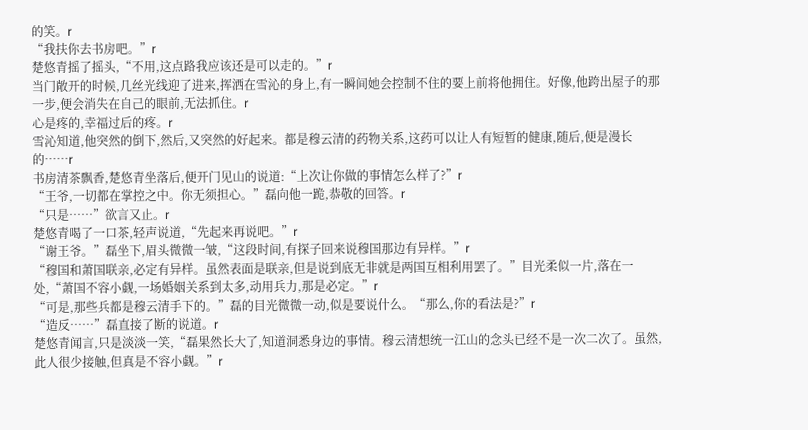的笑。r
“我扶你去书房吧。”r
楚悠青摇了摇头,“不用,这点路我应该还是可以走的。”r
当门敞开的时候,几丝光线迎了进来,挥洒在雪沁的身上,有一瞬间她会控制不住的要上前将他拥住。好像,他跨出屋子的那一步,便会消失在自己的眼前,无法抓住。r
心是疼的,幸福过后的疼。r
雪沁知道,他突然的倒下,然后,又突然的好起来。都是穆云清的药物关系,这药可以让人有短暂的健康,随后,便是漫长的……r
书房清茶飘香,楚悠青坐落后,便开门见山的说道:“上次让你做的事情怎么样了?”r
“王爷,一切都在掌控之中。你无须担心。”磊向他一跪,恭敬的回答。r
“只是……”欲言又止。r
楚悠青喝了一口茶,轻声说道,“先起来再说吧。”r
“谢王爷。”磊坐下,眉头微微一皱,“这段时间,有探子回来说穆国那边有异样。”r
“穆国和萧国联亲,必定有异样。虽然表面是联亲,但是说到底无非就是两国互相利用罢了。”目光柔似一片,落在一处,“萧国不容小觑,一场婚姻关系到太多,动用兵力,那是必定。”r
“可是,那些兵都是穆云清手下的。”磊的目光微微一动,似是要说什么。“那么,你的看法是?”r
“造反……”磊直接了断的说道。r
楚悠青闻言,只是淡淡一笑,“磊果然长大了,知道洞悉身边的事情。穆云清想统一江山的念头已经不是一次二次了。虽然,此人很少接触,但真是不容小觑。”r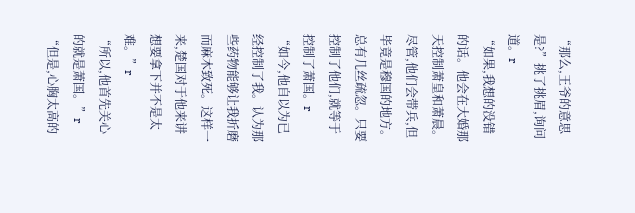“那么,王爷的意思是?”挑了挑眉,询问道。r
“如果,我想的没错的话。他会在大婚那天控制萧皇和萧晨。尽管,他们会带兵,但毕竟是穆国的地方。总有几丝疏忽。只要控制了他们,就等于控制了萧国。r
“如今,他自以为已经控制了我。认为那些药物能够让我折磨而麻木致死。这样一来,楚国对于他来讲想要拿下并不是太难。”r
“所以,他首先关心的就是萧国。”r
“但是,心胸太高的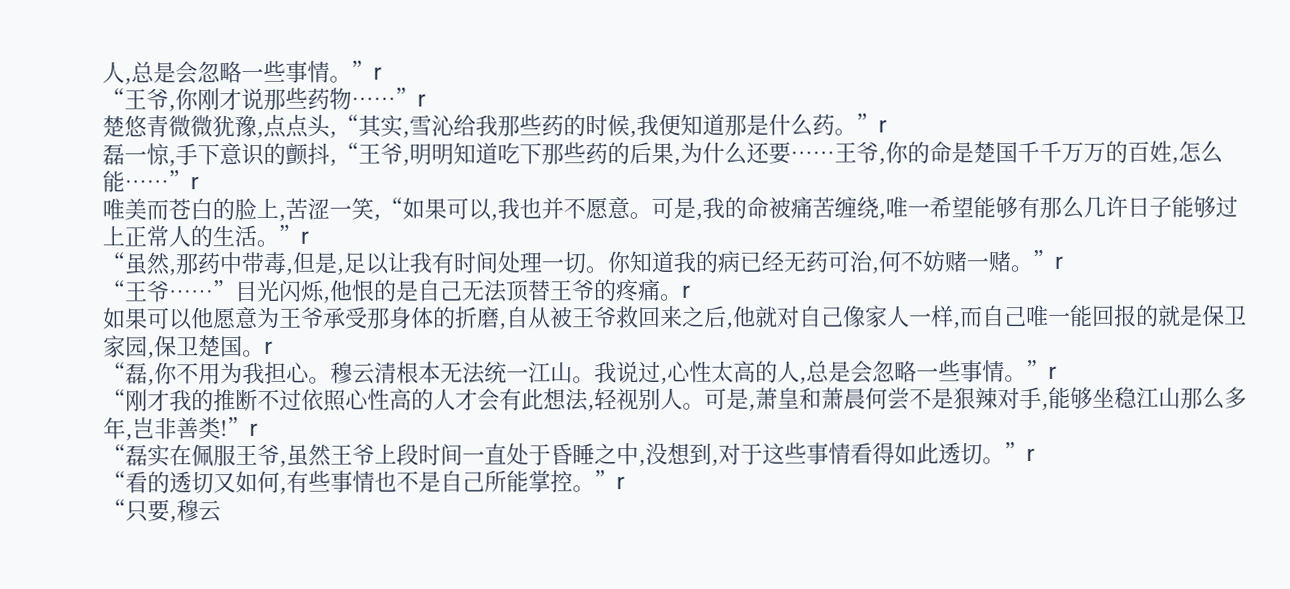人,总是会忽略一些事情。”r
“王爷,你刚才说那些药物……”r
楚悠青微微犹豫,点点头,“其实,雪沁给我那些药的时候,我便知道那是什么药。”r
磊一惊,手下意识的颤抖,“王爷,明明知道吃下那些药的后果,为什么还要……王爷,你的命是楚国千千万万的百姓,怎么能……”r
唯美而苍白的脸上,苦涩一笑,“如果可以,我也并不愿意。可是,我的命被痛苦缠绕,唯一希望能够有那么几许日子能够过上正常人的生活。”r
“虽然,那药中带毒,但是,足以让我有时间处理一切。你知道我的病已经无药可治,何不妨赌一赌。”r
“王爷……”目光闪烁,他恨的是自己无法顶替王爷的疼痛。r
如果可以他愿意为王爷承受那身体的折磨,自从被王爷救回来之后,他就对自己像家人一样,而自己唯一能回报的就是保卫家园,保卫楚国。r
“磊,你不用为我担心。穆云清根本无法统一江山。我说过,心性太高的人,总是会忽略一些事情。”r
“刚才我的推断不过依照心性高的人才会有此想法,轻视别人。可是,萧皇和萧晨何尝不是狠辣对手,能够坐稳江山那么多年,岂非善类!”r
“磊实在佩服王爷,虽然王爷上段时间一直处于昏睡之中,没想到,对于这些事情看得如此透切。”r
“看的透切又如何,有些事情也不是自己所能掌控。”r
“只要,穆云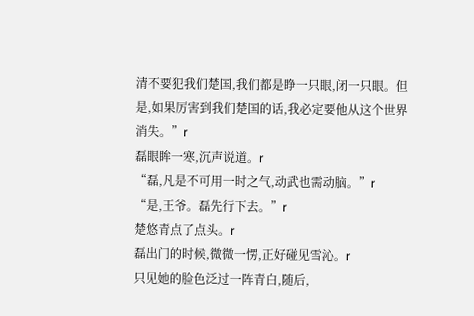清不要犯我们楚国,我们都是睁一只眼,闭一只眼。但是,如果厉害到我们楚国的话,我必定要他从这个世界消失。”r
磊眼眸一寒,沉声说道。r
“磊,凡是不可用一时之气,动武也需动脑。”r
“是,王爷。磊先行下去。”r
楚悠青点了点头。r
磊出门的时候,微微一愣,正好碰见雪沁。r
只见她的脸色泛过一阵青白,随后,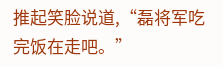推起笑脸说道,“磊将军吃完饭在走吧。”